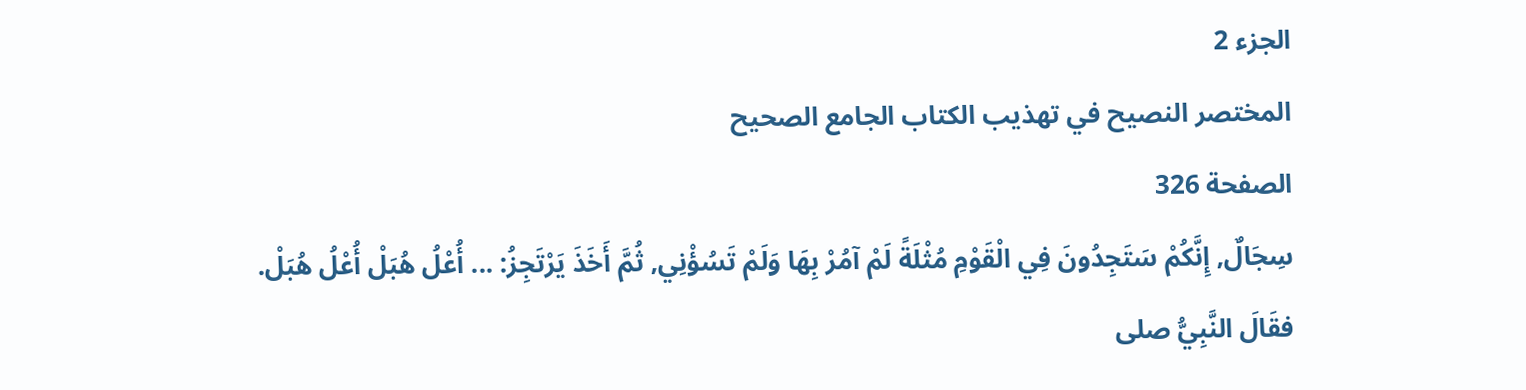الجزء 2
المختصر النصيح في تهذيب الكتاب الجامع الصحيح
الصفحة 326
سِجَالٌ, إِنَّكُمْ سَتَجِدُونَ فِي الْقَوْمِ مُثْلَةً لَمْ آمُرْ بِهَا وَلَمْ تَسُؤْنِي, ثُمَّ أَخَذَ يَرْتَجِزُ: ... أُعْلُ هُبَلْ أُعْلُ هُبَلْ.
فقَالَ النَّبِيُّ صلى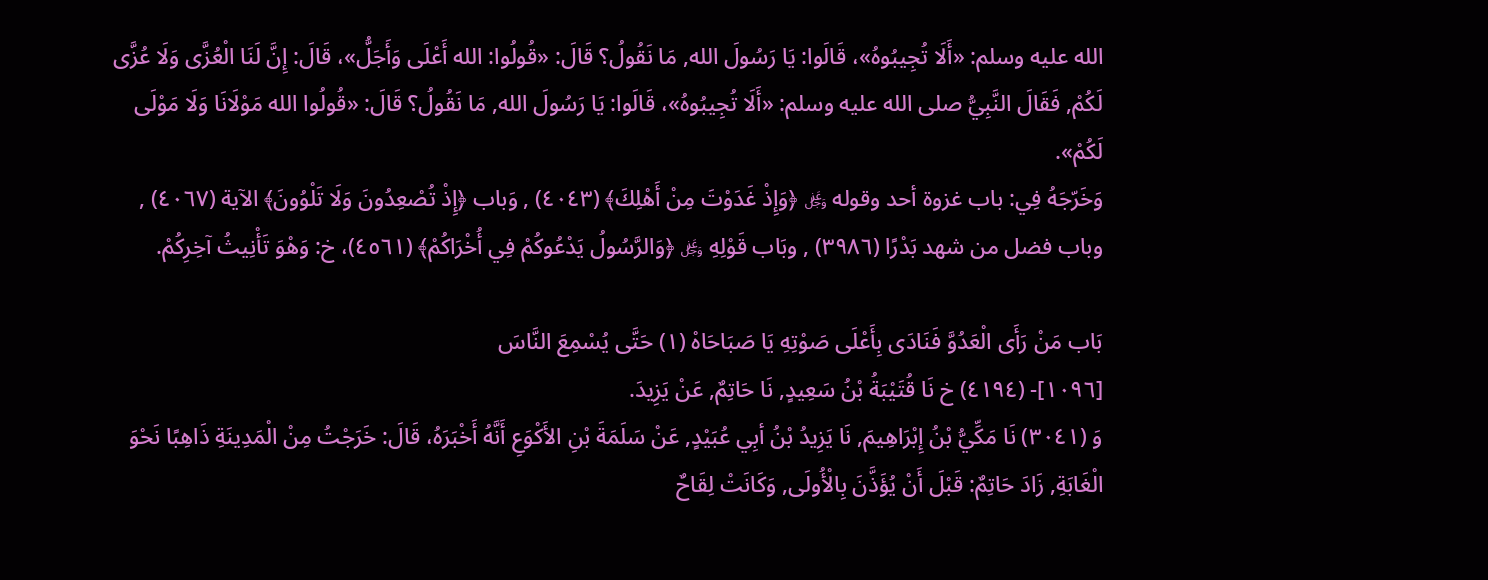الله عليه وسلم: «أَلَا تُجِيبُوهُ»، قَالَوا: يَا رَسُولَ الله, مَا نَقُولُ؟ قَالَ: «قُولُوا: الله أَعْلَى وَأَجَلُّ»، قَالَ: إِنَّ لَنَا الْعُزَّى وَلَا عُزَّى لَكُمْ, فَقَالَ النَّبِيُّ صلى الله عليه وسلم: «أَلَا تُجِيبُوهُ»، قَالَوا: يَا رَسُولَ الله, مَا نَقُولُ؟ قَالَ: «قُولُوا الله مَوْلَانَا وَلَا مَوْلَى لَكُمْ».
وَخَرّجَهُ فِي: باب غزوة أحد وقوله ﷿ ﴿وَإِذْ غَدَوْتَ مِنْ أَهْلِكَ﴾ (٤٠٤٣) , وَباب ﴿إِذْ تُصْعِدُونَ وَلَا تَلْوُونَ﴾ الآية (٤٠٦٧) , وباب فضل من شهد بَدْرًا (٣٩٨٦) , وبَاب قَوْلِهِ ﷿ ﴿وَالرَّسُولُ يَدْعُوكُمْ فِي أُخْرَاكُمْ﴾ (٤٥٦١)، خ: وَهْوَ تَأْنِيثُ آخِرِكُمْ.

بَاب مَنْ رَأَى الْعَدُوَّ فَنَادَى بِأَعْلَى صَوْتِهِ يَا صَبَاحَاهْ (١) حَتَّى يُسْمِعَ النَّاسَ
[١٠٩٦]- (٤١٩٤) خ نَا قُتَيْبَةُ بْنُ سَعِيدٍ, نَا حَاتِمٌ, عَنْ يَزِيدَ.
وَ (٣٠٤١) نَا مَكِّيُّ بْنُ إِبْرَاهِيمَ, نَا يَزِيدُ بْنُ أبِي عُبَيْدٍ, عَنْ سَلَمَةَ بْنِ الأَكْوَعِ أَنَّهُ أَخْبَرَهُ، قَالَ: خَرَجْتُ مِنْ الْمَدِينَةِ ذَاهِبًا نَحْوَ الْغَابَةِ, زَادَ حَاتِمٌ: قَبْلَ أَنْ يُؤَذَّنَ بِالْأُولَى, وَكَانَتْ لِقَاحٌ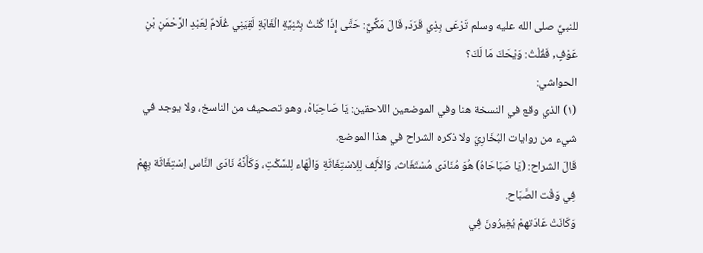للنبيِّ صلى الله عليه وسلم تَرْعَى بِذِي قَرَدَ, قَالَ مَكِّيٌّ: حَتَّى إِذَا كُنْتُ بِثَنِيَّةِ الْغَابَةِ لَقِيَنِي غُلَامٌ لِعَبْدِ الرَّحْمَنِ بْنِ عَوْفٍ, فَقُلْتُ: وَيْحَكَ مَا لَكَ؟
الحواشي:
(١) الذي وقع في النسخة هنا وفي الموضعين اللاحقين: يَا صَاحِبَاهْ، وهو تصحيف من الناسخ، ولا يوجد في شيء من روايات البُخَارِيّ ولا ذكره الشراح في هذا الموضع.
قَالَ الشراح: (يَا صَبَاحَاهُ) هُوَ مُنَادَى مُسْتَغَاث، وَالأَلِف لِلِاسْتِغَاثَةِ وَالْهَاء لِلسَّكْتِ، وَكَأَنَّهُ نَادَى النَّاس اِسْتِغَاثَة بِهِمْ فِي وَقْت الصَّبَاح.
وَكَانَتْ عَادَتهمْ يُغِيرُونَ فِي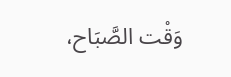وَقْت الصَّبَاح،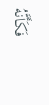فَكَأَنَّهُ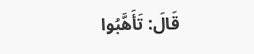قَالَ: تَأَهَّبُوا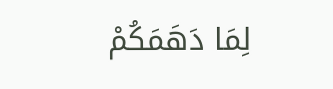لِمَا دَهَمَكُمْ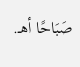صَبَاحًا أهـ.